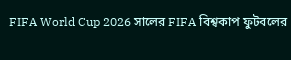FIFA World Cup 2026 সালের FIFA বিশ্বকাপ ফুটবলের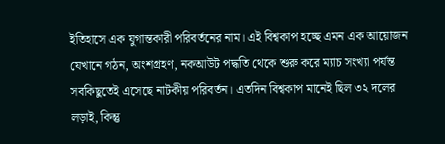ইতিহাসে এক যুগান্তকারী পরিবর্তনের নাম। এই বিশ্বকাপ হচ্ছে এমন এক আয়োজন যেখানে গঠন, অংশগ্রহণ, নকআউট পদ্ধতি থেকে শুরু করে ম্যাচ সংখ্যা পর্যন্ত সবকিছুতেই এসেছে নাটকীয় পরিবর্তন। এতদিন বিশ্বকাপ মানেই ছিল ৩২ দলের লড়াই, কিন্তু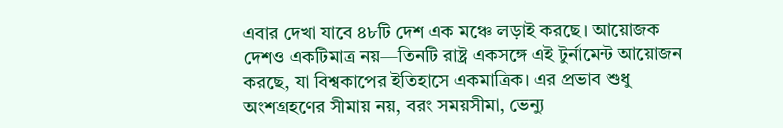এবার দেখা যাবে ৪৮টি দেশ এক মঞ্চে লড়াই করছে। আয়োজক দেশও একটিমাত্র নয়—তিনটি রাষ্ট্র একসঙ্গে এই টুর্নামেন্ট আয়োজন করছে, যা বিশ্বকাপের ইতিহাসে একমাত্রিক। এর প্রভাব শুধু অংশগ্রহণের সীমায় নয়, বরং সময়সীমা, ভেন্যু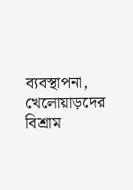ব্যবস্থাপনা, খেলোয়াড়দের বিশ্রাম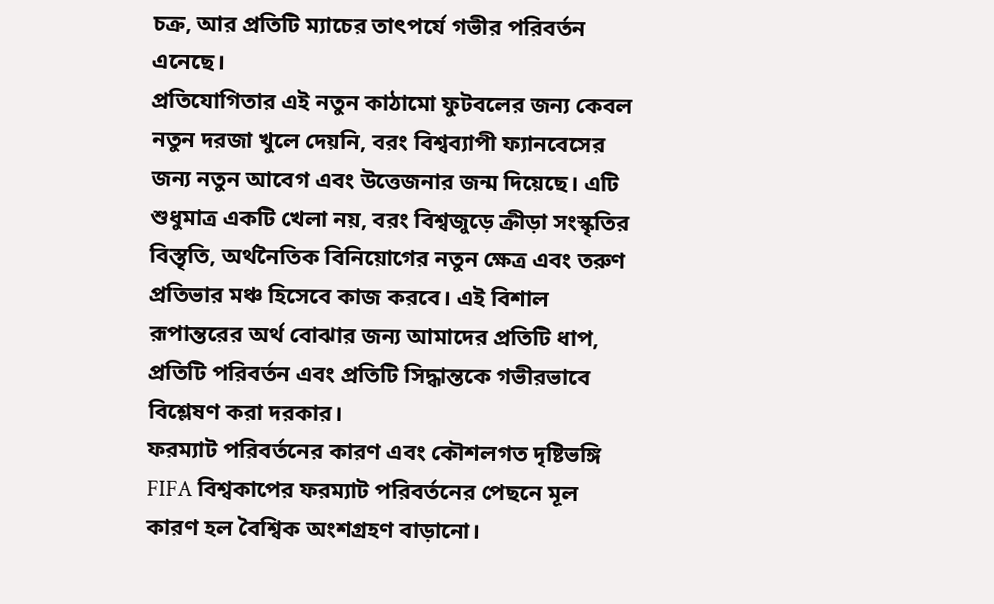চক্র, আর প্রতিটি ম্যাচের তাৎপর্যে গভীর পরিবর্তন এনেছে।
প্রতিযোগিতার এই নতুন কাঠামো ফুটবলের জন্য কেবল নতুন দরজা খুলে দেয়নি, বরং বিশ্বব্যাপী ফ্যানবেসের জন্য নতুন আবেগ এবং উত্তেজনার জন্ম দিয়েছে। এটি শুধুমাত্র একটি খেলা নয়, বরং বিশ্বজুড়ে ক্রীড়া সংস্কৃতির বিস্তৃতি, অর্থনৈতিক বিনিয়োগের নতুন ক্ষেত্র এবং তরুণ প্রতিভার মঞ্চ হিসেবে কাজ করবে। এই বিশাল রূপান্তরের অর্থ বোঝার জন্য আমাদের প্রতিটি ধাপ, প্রতিটি পরিবর্তন এবং প্রতিটি সিদ্ধান্তকে গভীরভাবে বিশ্লেষণ করা দরকার।
ফরম্যাট পরিবর্তনের কারণ এবং কৌশলগত দৃষ্টিভঙ্গি
FIFA বিশ্বকাপের ফরম্যাট পরিবর্তনের পেছনে মূল কারণ হল বৈশ্বিক অংশগ্রহণ বাড়ানো।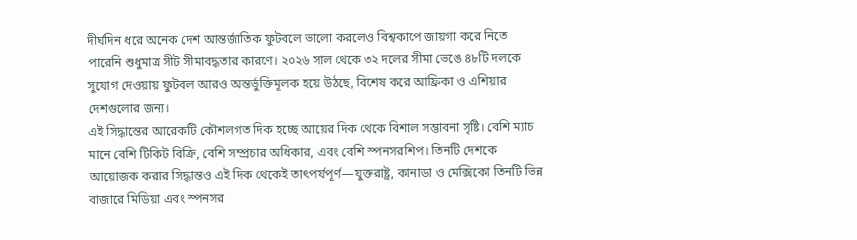দীর্ঘদিন ধরে অনেক দেশ আন্তর্জাতিক ফুটবলে ভালো করলেও বিশ্বকাপে জায়গা করে নিতে পারেনি শুধুমাত্র সীট সীমাবদ্ধতার কারণে। ২০২৬ সাল থেকে ৩২ দলের সীমা ভেঙে ৪৮টি দলকে সুযোগ দেওয়ায় ফুটবল আরও অন্তর্ভুক্তিমূলক হয়ে উঠছে, বিশেষ করে আফ্রিকা ও এশিয়ার দেশগুলোর জন্য।
এই সিদ্ধান্তের আরেকটি কৌশলগত দিক হচ্ছে আয়ের দিক থেকে বিশাল সম্ভাবনা সৃষ্টি। বেশি ম্যাচ মানে বেশি টিকিট বিক্রি, বেশি সম্প্রচার অধিকার, এবং বেশি স্পনসরশিপ। তিনটি দেশকে আয়োজক করার সিদ্ধান্তও এই দিক থেকেই তাৎপর্যপূর্ণ—যুক্তরাষ্ট্র, কানাডা ও মেক্সিকো তিনটি ভিন্ন বাজারে মিডিয়া এবং স্পনসর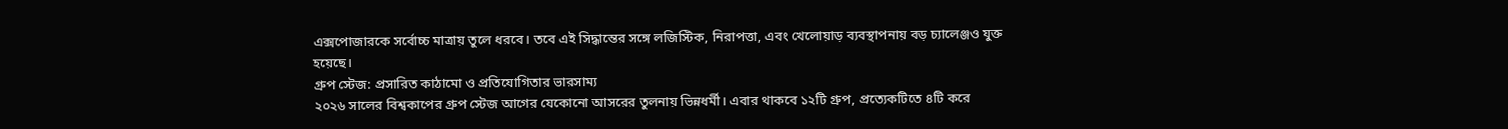এক্সপোজারকে সর্বোচ্চ মাত্রায় তুলে ধরবে। তবে এই সিদ্ধান্তের সঙ্গে লজিস্টিক, নিরাপত্তা, এবং খেলোয়াড় ব্যবস্থাপনায় বড় চ্যালেঞ্জও যুক্ত হয়েছে।
গ্রুপ স্টেজ: প্রসারিত কাঠামো ও প্রতিযোগিতার ভারসাম্য
২০২৬ সালের বিশ্বকাপের গ্রুপ স্টেজ আগের যেকোনো আসরের তুলনায় ভিন্নধর্মী। এবার থাকবে ১২টি গ্রুপ, প্রত্যেকটিতে ৪টি করে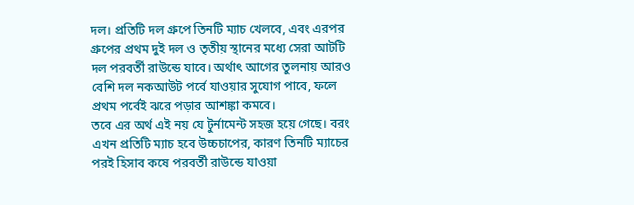দল। প্রতিটি দল গ্রুপে তিনটি ম্যাচ খেলবে, এবং এরপর গ্রুপের প্রথম দুই দল ও তৃতীয় স্থানের মধ্যে সেরা আটটি দল পরবর্তী রাউন্ডে যাবে। অর্থাৎ আগের তুলনায় আরও বেশি দল নকআউট পর্বে যাওয়ার সুযোগ পাবে, ফলে প্রথম পর্বেই ঝরে পড়ার আশঙ্কা কমবে।
তবে এর অর্থ এই নয় যে টুর্নামেন্ট সহজ হয়ে গেছে। বরং এখন প্রতিটি ম্যাচ হবে উচ্চচাপের, কারণ তিনটি ম্যাচের পরই হিসাব কষে পরবর্তী রাউন্ডে যাওয়া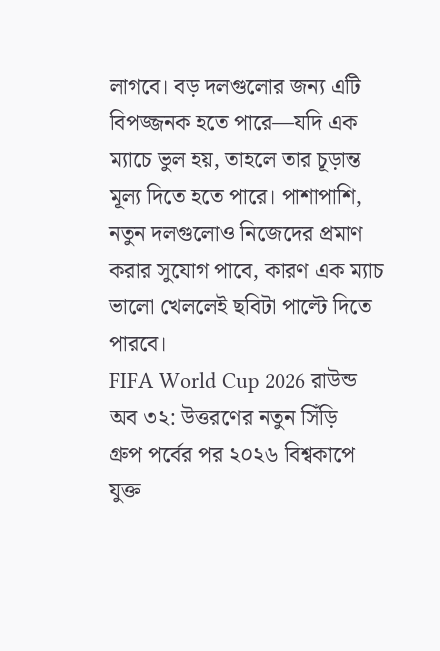লাগবে। বড় দলগুলোর জন্য এটি বিপজ্জনক হতে পারে—যদি এক ম্যাচে ভুল হয়, তাহলে তার চূড়ান্ত মূল্য দিতে হতে পারে। পাশাপাশি, নতুন দলগুলোও নিজেদের প্রমাণ করার সুযোগ পাবে, কারণ এক ম্যাচ ভালো খেললেই ছবিটা পাল্টে দিতে পারবে।
FIFA World Cup 2026 রাউন্ড অব ৩২: উত্তরণের নতুন সিঁড়ি
গ্রুপ পর্বের পর ২০২৬ বিশ্বকাপে যুক্ত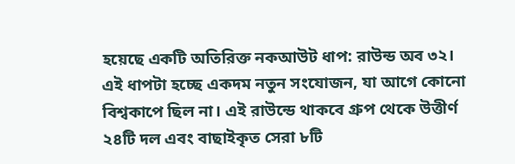হয়েছে একটি অতিরিক্ত নকআউট ধাপ: রাউন্ড অব ৩২। এই ধাপটা হচ্ছে একদম নতুন সংযোজন, যা আগে কোনো বিশ্বকাপে ছিল না। এই রাউন্ডে থাকবে গ্রুপ থেকে উত্তীর্ণ ২৪টি দল এবং বাছাইকৃত সেরা ৮টি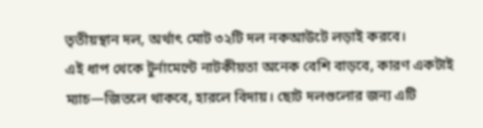তৃতীয়স্থান দল, অর্থাৎ মোট ৩২টি দল নকআউটে লড়াই করবে।
এই ধাপ থেকে টুর্নামেন্টে নাটকীয়তা অনেক বেশি বাড়বে, কারণ একটাই ম্যাচ—জিতলে থাকবে, হারলে বিদায়। ছোট দলগুলোর জন্য এটি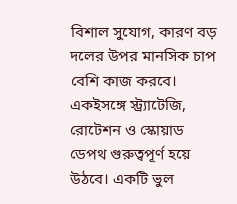বিশাল সুযোগ, কারণ বড় দলের উপর মানসিক চাপ বেশি কাজ করবে। একইসঙ্গে স্ট্র্যাটেজি, রোটেশন ও স্কোয়াড ডেপথ গুরুত্বপূর্ণ হয়ে উঠবে। একটি ভুল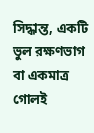সিদ্ধান্ত, একটি ভুল রক্ষণভাগ বা একমাত্র গোলই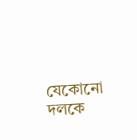যেকোনো দলকে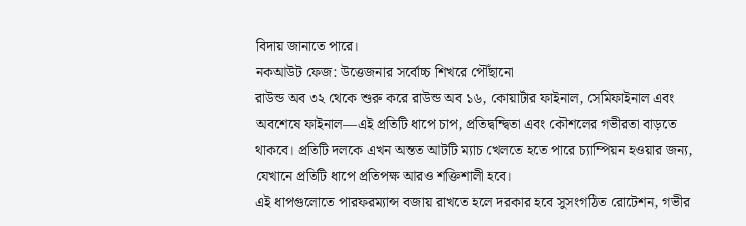বিদায় জানাতে পারে।
নকআউট ফেজ: উত্তেজনার সর্বোচ্চ শিখরে পৌঁছানো
রাউন্ড অব ৩২ থেকে শুরু করে রাউন্ড অব ১৬, কোয়ার্টার ফাইনাল, সেমিফাইনাল এবং অবশেষে ফাইনাল—এই প্রতিটি ধাপে চাপ, প্রতিদ্বন্দ্বিতা এবং কৌশলের গভীরতা বাড়তে থাকবে। প্রতিটি দলকে এখন অন্তত আটটি ম্যাচ খেলতে হতে পারে চ্যাম্পিয়ন হওয়ার জন্য, যেখানে প্রতিটি ধাপে প্রতিপক্ষ আরও শক্তিশালী হবে।
এই ধাপগুলোতে পারফরম্যান্স বজায় রাখতে হলে দরকার হবে সুসংগঠিত রোটেশন, গভীর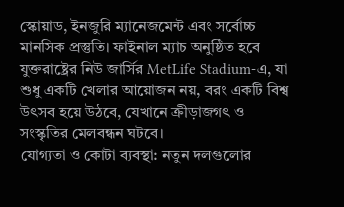স্কোয়াড, ইনজুরি ম্যানেজমেন্ট এবং সর্বোচ্চ মানসিক প্রস্তুতি। ফাইনাল ম্যাচ অনুষ্ঠিত হবে যুক্তরাষ্ট্রের নিউ জার্সির MetLife Stadium-এ, যা শুধু একটি খেলার আয়োজন নয়, বরং একটি বিশ্ব উৎসব হয়ে উঠবে, যেখানে ক্রীড়াজগৎ ও সংস্কৃতির মেলবন্ধন ঘটবে।
যোগ্যতা ও কোটা ব্যবস্থা: নতুন দলগুলোর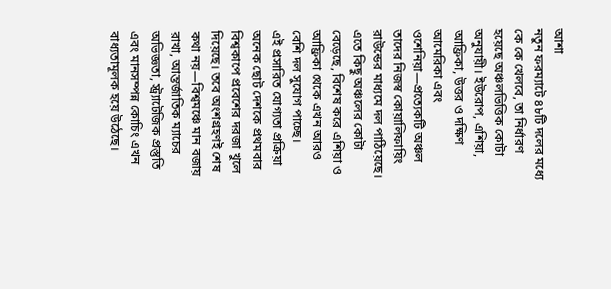আশা
নতুন ফরম্যাটে ৪৮টি দলের মধ্যে কে কে খেলবে, তা নির্ধারণ হয়েছে অঞ্চলভিত্তিক কোটা অনুযায়ী। ইউরোপ, এশিয়া, আফ্রিকা, উত্তর ও দক্ষিণ আমেরিকা এবং ওশেনিয়া—প্রত্যেকটি অঞ্চল তাদের নিজস্ব কোয়ালিফায়িং রাউন্ডের মাধ্যমে দল পাঠিয়েছে। এতে কিছু অঞ্চলের কোটা বেড়েছে, বিশেষ করে এশিয়া ও আফ্রিকা থেকে এখন আরও বেশি দল সুযোগ পাচ্ছে।
এই প্রসারিত যোগ্যতা প্রক্রিয়া অনেক ছোট দেশকে প্রথমবার বিশ্বকাপে প্রবেশের দরজা খুলে দিয়েছে। তবে অংশগ্রহণই শেষ কথা নয়—বিশ্বমঞ্চে মান বজায় রাখা, আন্তর্জাতিক ম্যাচের অভিজ্ঞতা, স্ট্র্যাটেজিক প্রস্তুতি এবং মানসম্পন্ন কোচিং এখন বাধ্যতামূলক হয়ে উঠেছে।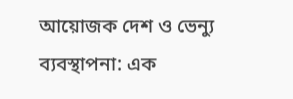আয়োজক দেশ ও ভেন্যু ব্যবস্থাপনা: এক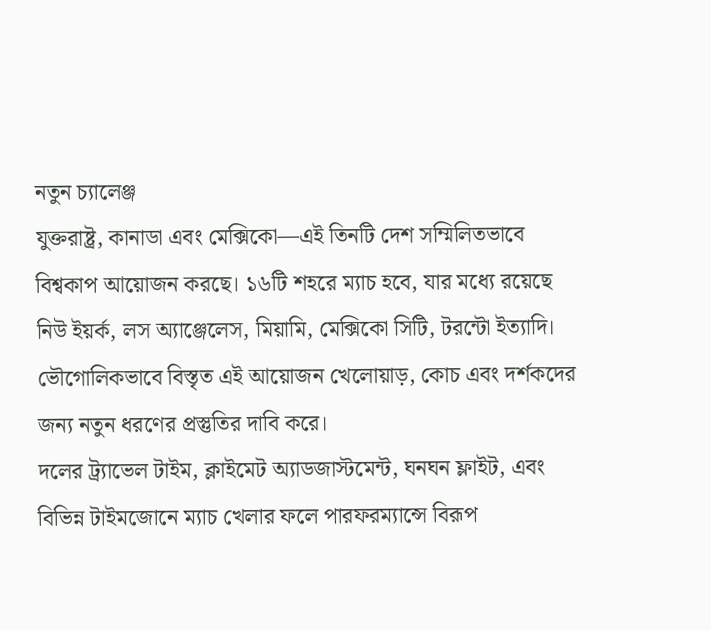নতুন চ্যালেঞ্জ
যুক্তরাষ্ট্র, কানাডা এবং মেক্সিকো—এই তিনটি দেশ সম্মিলিতভাবে বিশ্বকাপ আয়োজন করছে। ১৬টি শহরে ম্যাচ হবে, যার মধ্যে রয়েছে নিউ ইয়র্ক, লস অ্যাঞ্জেলেস, মিয়ামি, মেক্সিকো সিটি, টরন্টো ইত্যাদি। ভৌগোলিকভাবে বিস্তৃত এই আয়োজন খেলোয়াড়, কোচ এবং দর্শকদের জন্য নতুন ধরণের প্রস্তুতির দাবি করে।
দলের ট্র্যাভেল টাইম, ক্লাইমেট অ্যাডজাস্টমেন্ট, ঘনঘন ফ্লাইট, এবং বিভিন্ন টাইমজোনে ম্যাচ খেলার ফলে পারফরম্যান্সে বিরূপ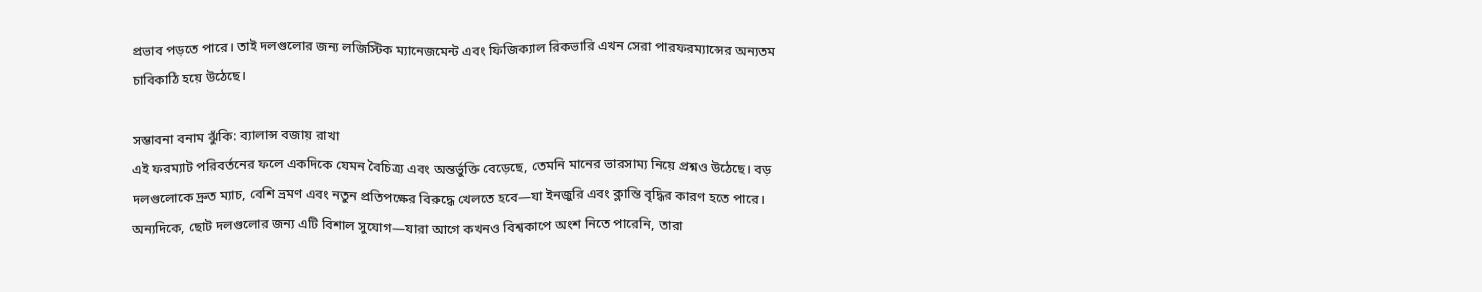প্রভাব পড়তে পারে। তাই দলগুলোর জন্য লজিস্টিক ম্যানেজমেন্ট এবং ফিজিক্যাল রিকভারি এখন সেরা পারফরম্যান্সের অন্যতম চাবিকাঠি হয়ে উঠেছে।

সম্ভাবনা বনাম ঝুঁকি: ব্যালান্স বজায় রাখা
এই ফরম্যাট পরিবর্তনের ফলে একদিকে যেমন বৈচিত্র্য এবং অন্তর্ভুক্তি বেড়েছে, তেমনি মানের ভারসাম্য নিয়ে প্রশ্নও উঠেছে। বড় দলগুলোকে দ্রুত ম্যাচ, বেশি ভ্রমণ এবং নতুন প্রতিপক্ষের বিরুদ্ধে খেলতে হবে—যা ইনজুরি এবং ক্লান্তি বৃদ্ধির কারণ হতে পারে।
অন্যদিকে, ছোট দলগুলোর জন্য এটি বিশাল সুযোগ—যারা আগে কখনও বিশ্বকাপে অংশ নিতে পারেনি, তারা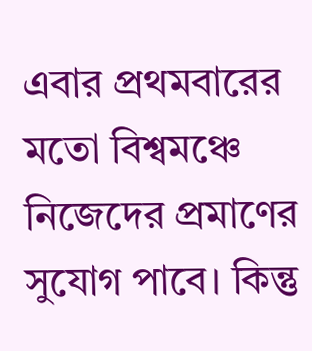এবার প্রথমবারের মতো বিশ্বমঞ্চে নিজেদের প্রমাণের সুযোগ পাবে। কিন্তু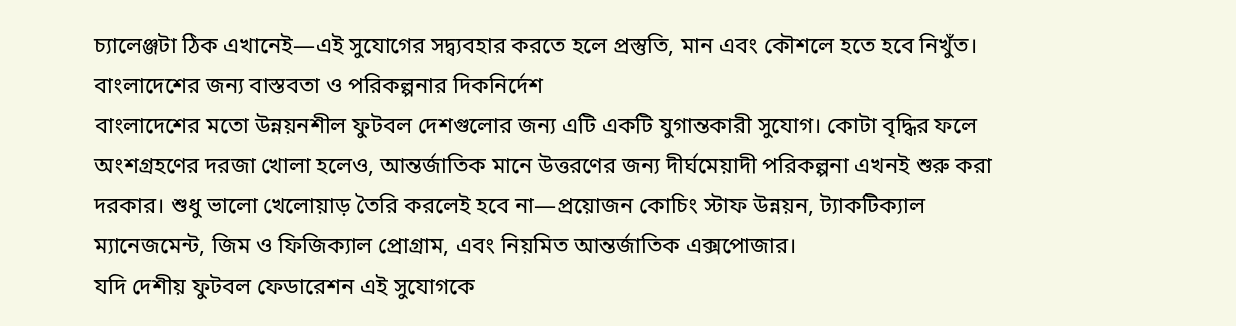চ্যালেঞ্জটা ঠিক এখানেই—এই সুযোগের সদ্ব্যবহার করতে হলে প্রস্তুতি, মান এবং কৌশলে হতে হবে নিখুঁত।
বাংলাদেশের জন্য বাস্তবতা ও পরিকল্পনার দিকনির্দেশ
বাংলাদেশের মতো উন্নয়নশীল ফুটবল দেশগুলোর জন্য এটি একটি যুগান্তকারী সুযোগ। কোটা বৃদ্ধির ফলে অংশগ্রহণের দরজা খোলা হলেও, আন্তর্জাতিক মানে উত্তরণের জন্য দীর্ঘমেয়াদী পরিকল্পনা এখনই শুরু করা দরকার। শুধু ভালো খেলোয়াড় তৈরি করলেই হবে না—প্রয়োজন কোচিং স্টাফ উন্নয়ন, ট্যাকটিক্যাল ম্যানেজমেন্ট, জিম ও ফিজিক্যাল প্রোগ্রাম, এবং নিয়মিত আন্তর্জাতিক এক্সপোজার।
যদি দেশীয় ফুটবল ফেডারেশন এই সুযোগকে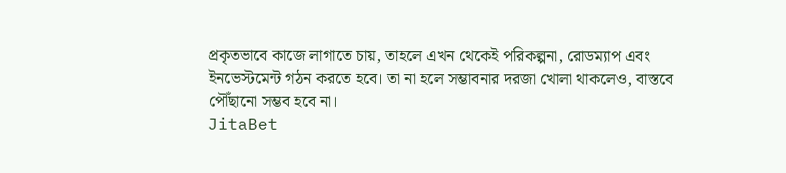প্রকৃতভাবে কাজে লাগাতে চায়, তাহলে এখন থেকেই পরিকল্পনা, রোডম্যাপ এবং ইনভেস্টমেন্ট গঠন করতে হবে। তা না হলে সম্ভাবনার দরজা খোলা থাকলেও, বাস্তবে পৌঁছানো সম্ভব হবে না।
JitaBet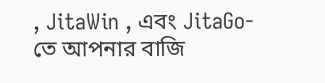, JitaWin , এবং JitaGo- তে আপনার বাজি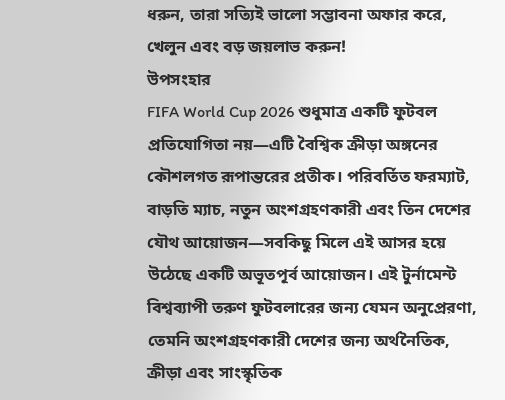ধরুন, তারা সত্যিই ভালো সম্ভাবনা অফার করে, খেলুন এবং বড় জয়লাভ করুন!
উপসংহার
FIFA World Cup 2026 শুধুমাত্র একটি ফুটবল প্রতিযোগিতা নয়—এটি বৈশ্বিক ক্রীড়া অঙ্গনের কৌশলগত রূপান্তরের প্রতীক। পরিবর্তিত ফরম্যাট, বাড়তি ম্যাচ, নতুন অংশগ্রহণকারী এবং তিন দেশের যৌথ আয়োজন—সবকিছু মিলে এই আসর হয়ে উঠেছে একটি অভূতপূর্ব আয়োজন। এই টুর্নামেন্ট বিশ্বব্যাপী তরুণ ফুটবলারের জন্য যেমন অনুপ্রেরণা, তেমনি অংশগ্রহণকারী দেশের জন্য অর্থনৈতিক, ক্রীড়া এবং সাংস্কৃতিক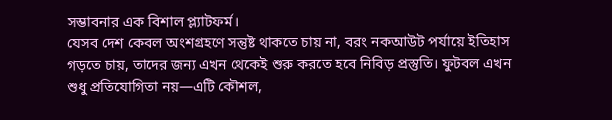সম্ভাবনার এক বিশাল প্ল্যাটফর্ম।
যেসব দেশ কেবল অংশগ্রহণে সন্তুষ্ট থাকতে চায় না, বরং নকআউট পর্যায়ে ইতিহাস গড়তে চায়, তাদের জন্য এখন থেকেই শুরু করতে হবে নিবিড় প্রস্তুতি। ফুটবল এখন শুধু প্রতিযোগিতা নয়—এটি কৌশল,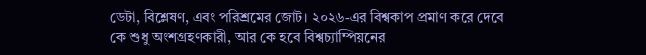ডেটা, বিশ্লেষণ, এবং পরিশ্রমের জোট। ২০২৬-এর বিশ্বকাপ প্রমাণ করে দেবে কে শুধু অংশগ্রহণকারী, আর কে হবে বিশ্বচ্যাম্পিয়নের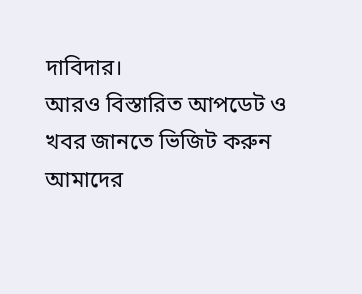দাবিদার।
আরও বিস্তারিত আপডেট ও খবর জানতে ভিজিট করুন আমাদের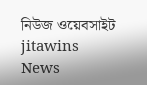নিউজ ওয়েবসাইট jitawins News